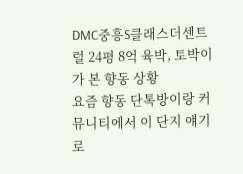DMC중흥S클래스더센트럴 24평 8억 육박, 토박이가 본 향동 상황
요즘 향동 단톡방이랑 커뮤니티에서 이 단지 얘기로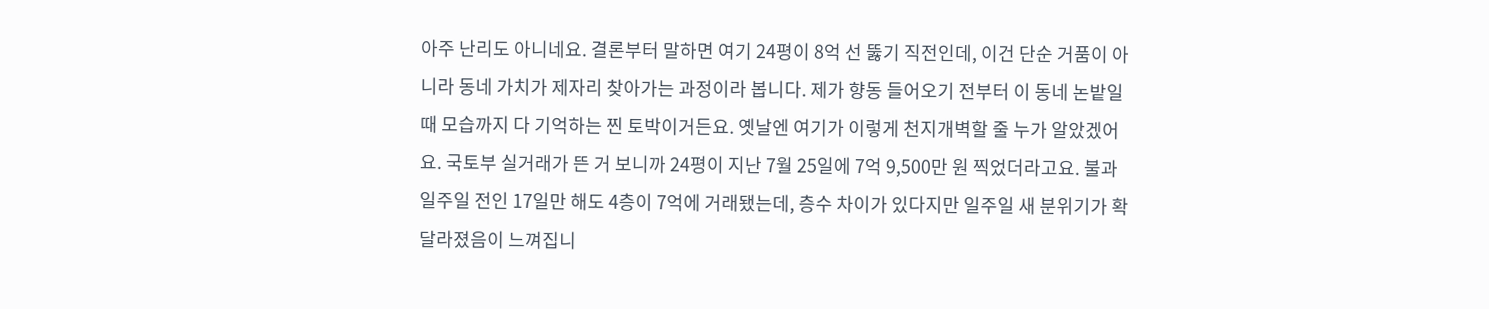아주 난리도 아니네요. 결론부터 말하면 여기 24평이 8억 선 뚫기 직전인데, 이건 단순 거품이 아니라 동네 가치가 제자리 찾아가는 과정이라 봅니다. 제가 향동 들어오기 전부터 이 동네 논밭일 때 모습까지 다 기억하는 찐 토박이거든요. 옛날엔 여기가 이렇게 천지개벽할 줄 누가 알았겠어요. 국토부 실거래가 뜬 거 보니까 24평이 지난 7월 25일에 7억 9,500만 원 찍었더라고요. 불과 일주일 전인 17일만 해도 4층이 7억에 거래됐는데, 층수 차이가 있다지만 일주일 새 분위기가 확 달라졌음이 느껴집니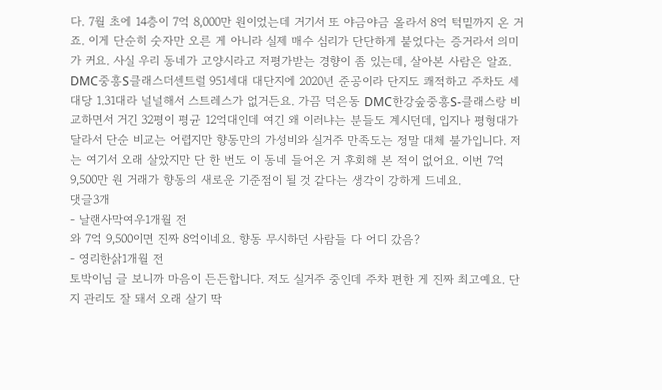다. 7월 초에 14층이 7억 8,000만 원이었는데 거기서 또 야금야금 올라서 8억 턱밑까지 온 거죠. 이게 단순히 숫자만 오른 게 아니라 실제 매수 심리가 단단하게 붙었다는 증거라서 의미가 커요. 사실 우리 동네가 고양시라고 저평가받는 경향이 좀 있는데, 살아본 사람은 알죠. DMC중흥S클래스더센트럴 951세대 대단지에 2020년 준공이라 단지도 쾌적하고 주차도 세대당 1.31대라 널널해서 스트레스가 없거든요. 가끔 덕은동 DMC한강숲중흥S-클래스랑 비교하면서 거긴 32평이 평균 12억대인데 여긴 왜 이러냐는 분들도 계시던데, 입지나 평형대가 달라서 단순 비교는 어렵지만 향동만의 가성비와 실거주 만족도는 정말 대체 불가입니다. 저는 여기서 오래 살았지만 단 한 번도 이 동네 들어온 거 후회해 본 적이 없어요. 이번 7억 9,500만 원 거래가 향동의 새로운 기준점이 될 것 같다는 생각이 강하게 드네요.
댓글3개
- 날랜사막여우1개월 전
와 7억 9,500이면 진짜 8억이네요. 향동 무시하던 사람들 다 어디 갔음?
- 영리한삵1개월 전
토박이님 글 보니까 마음이 든든합니다. 저도 실거주 중인데 주차 편한 게 진짜 최고예요. 단지 관리도 잘 돼서 오래 살기 딱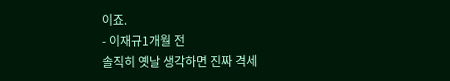이죠.
- 이재규1개월 전
솔직히 옛날 생각하면 진짜 격세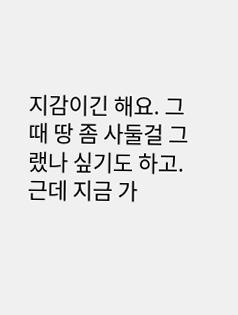지감이긴 해요. 그때 땅 좀 사둘걸 그랬나 싶기도 하고. 근데 지금 가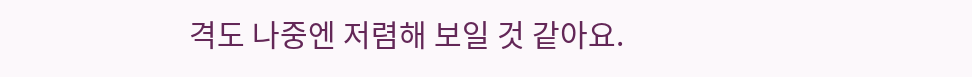격도 나중엔 저렴해 보일 것 같아요.